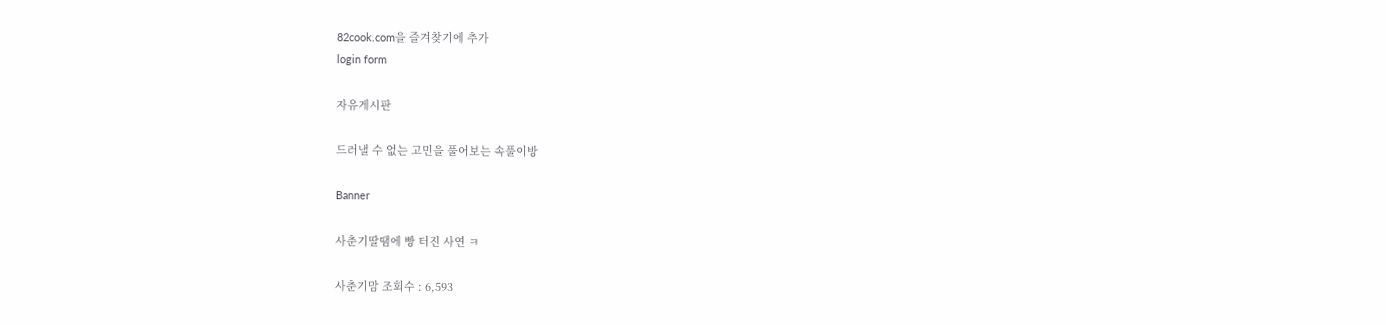82cook.com을 즐겨찾기에 추가
login form

자유게시판

드러낼 수 없는 고민을 풀어보는 속풀이방

Banner

사춘기딸땜에 빵 터진 사연 ㅋ

사춘기맘 조회수 : 6,593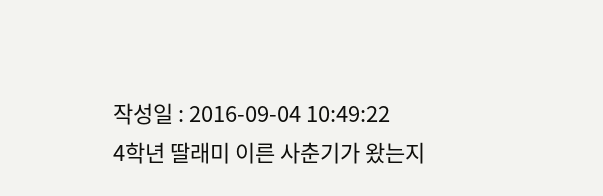작성일 : 2016-09-04 10:49:22
4학년 딸래미 이른 사춘기가 왔는지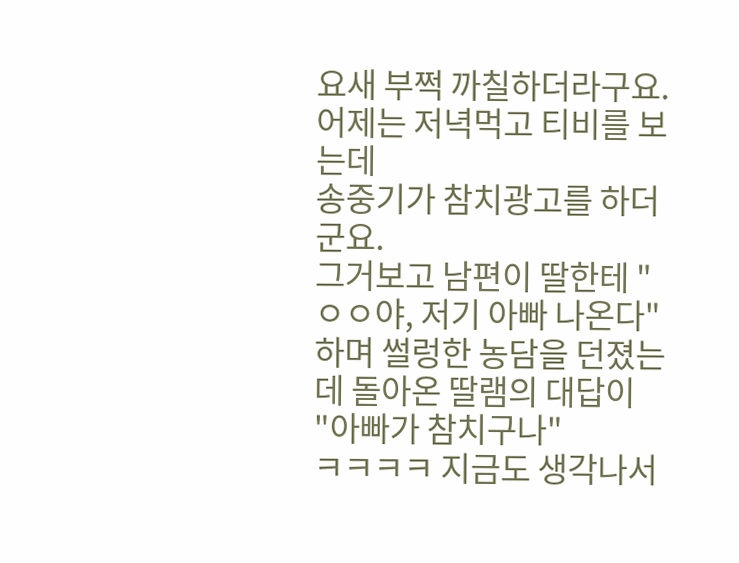요새 부쩍 까칠하더라구요.
어제는 저녁먹고 티비를 보는데
송중기가 참치광고를 하더군요.
그거보고 남편이 딸한테 "ㅇㅇ야, 저기 아빠 나온다"
하며 썰렁한 농담을 던졌는데 돌아온 딸램의 대답이
"아빠가 참치구나"
ㅋㅋㅋㅋ 지금도 생각나서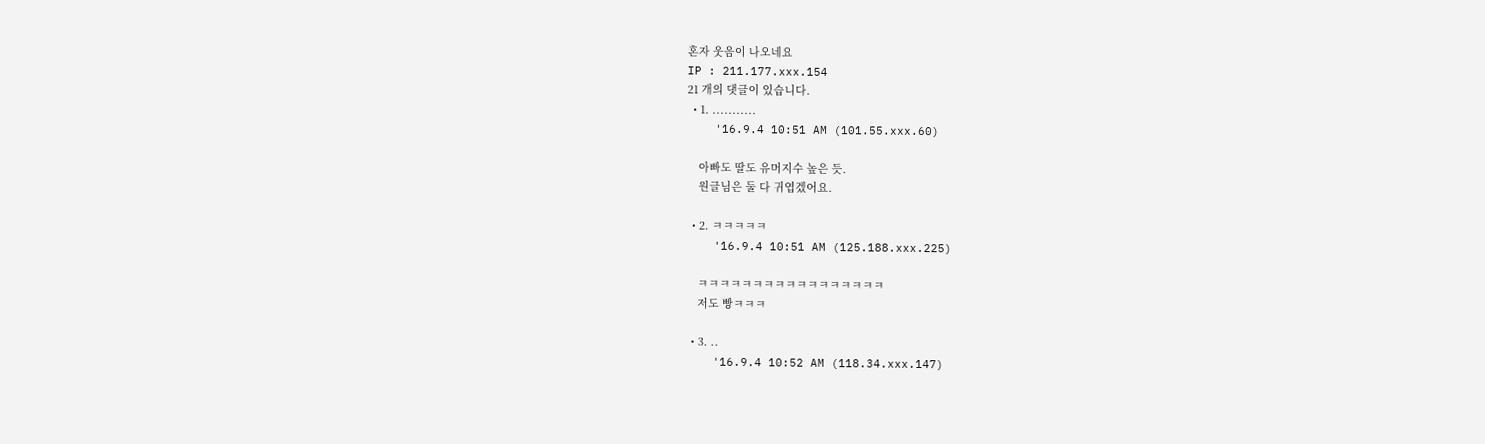혼자 웃음이 나오네요
IP : 211.177.xxx.154
21 개의 댓글이 있습니다.
  • 1. ...........
    '16.9.4 10:51 AM (101.55.xxx.60)

    아빠도 딸도 유머지수 높은 듯.
    원글님은 둘 다 귀엽겠어요.

  • 2. ㅋㅋㅋㅋㅋ
    '16.9.4 10:51 AM (125.188.xxx.225)

    ㅋㅋㅋㅋㅋㅋㅋㅋㅋㅋㅋㅋㅋㅋㅋㅋㅋ
    저도 빵ㅋㅋㅋ

  • 3. ..
    '16.9.4 10:52 AM (118.34.xxx.147)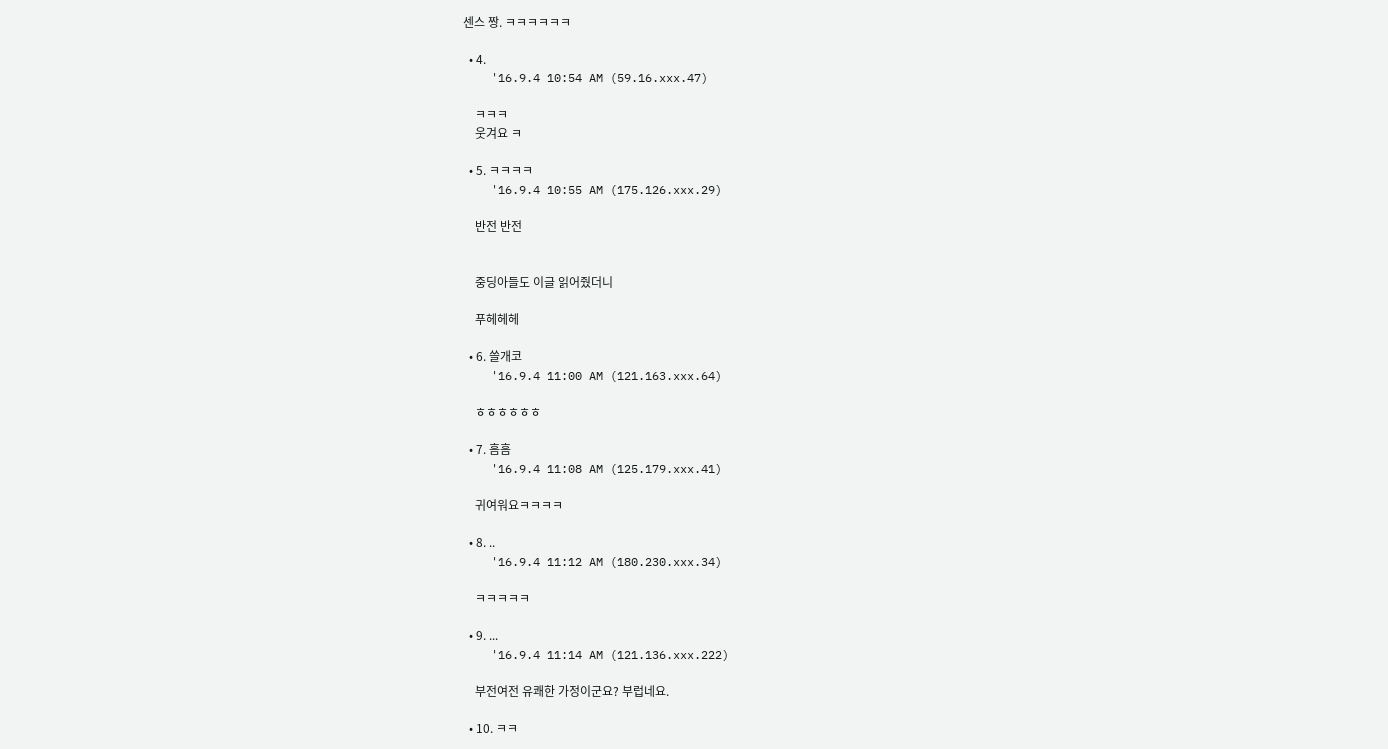센스 짱. ㅋㅋㅋㅋㅋㅋ

  • 4.
    '16.9.4 10:54 AM (59.16.xxx.47)

    ㅋㅋㅋ
    웃겨요 ㅋ

  • 5. ㅋㅋㅋㅋ
    '16.9.4 10:55 AM (175.126.xxx.29)

    반전 반전


    중딩아들도 이글 읽어줬더니

    푸헤헤헤

  • 6. 쓸개코
    '16.9.4 11:00 AM (121.163.xxx.64)

    ㅎㅎㅎㅎㅎㅎ

  • 7. 흠흠
    '16.9.4 11:08 AM (125.179.xxx.41)

    귀여워요ㅋㅋㅋㅋ

  • 8. ..
    '16.9.4 11:12 AM (180.230.xxx.34)

    ㅋㅋㅋㅋㅋ

  • 9. ...
    '16.9.4 11:14 AM (121.136.xxx.222)

    부전여전 유쾌한 가정이군요? 부럽네요.

  • 10. ㅋㅋ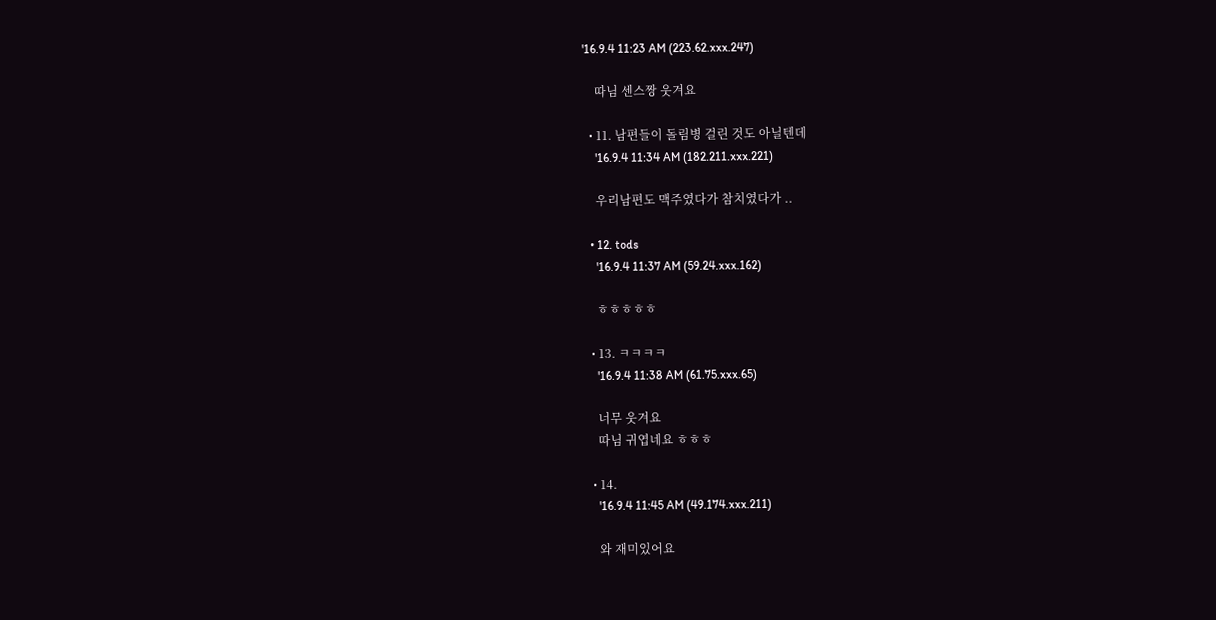'16.9.4 11:23 AM (223.62.xxx.247)

    따님 센스짱 웃겨요

  • 11. 남편들이 돌림병 걸린 것도 아닐텐데
    '16.9.4 11:34 AM (182.211.xxx.221)

    우리남편도 맥주였다가 참치였다가 ..

  • 12. tods
    '16.9.4 11:37 AM (59.24.xxx.162)

    ㅎㅎㅎㅎㅎ

  • 13. ㅋㅋㅋㅋ
    '16.9.4 11:38 AM (61.75.xxx.65)

    너무 웃겨요
    따님 귀엽네요 ㅎㅎㅎ

  • 14.
    '16.9.4 11:45 AM (49.174.xxx.211)

    와 재미있어요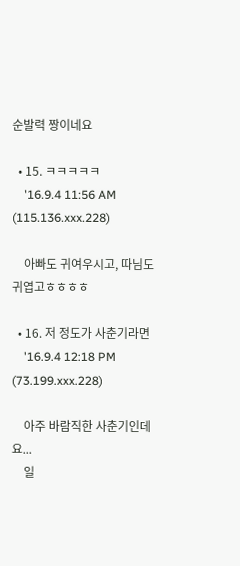순발력 짱이네요

  • 15. ㅋㅋㅋㅋㅋ
    '16.9.4 11:56 AM (115.136.xxx.228)

    아빠도 귀여우시고, 따님도 귀엽고ㅎㅎㅎㅎ

  • 16. 저 정도가 사춘기라면
    '16.9.4 12:18 PM (73.199.xxx.228)

    아주 바람직한 사춘기인데요...
    일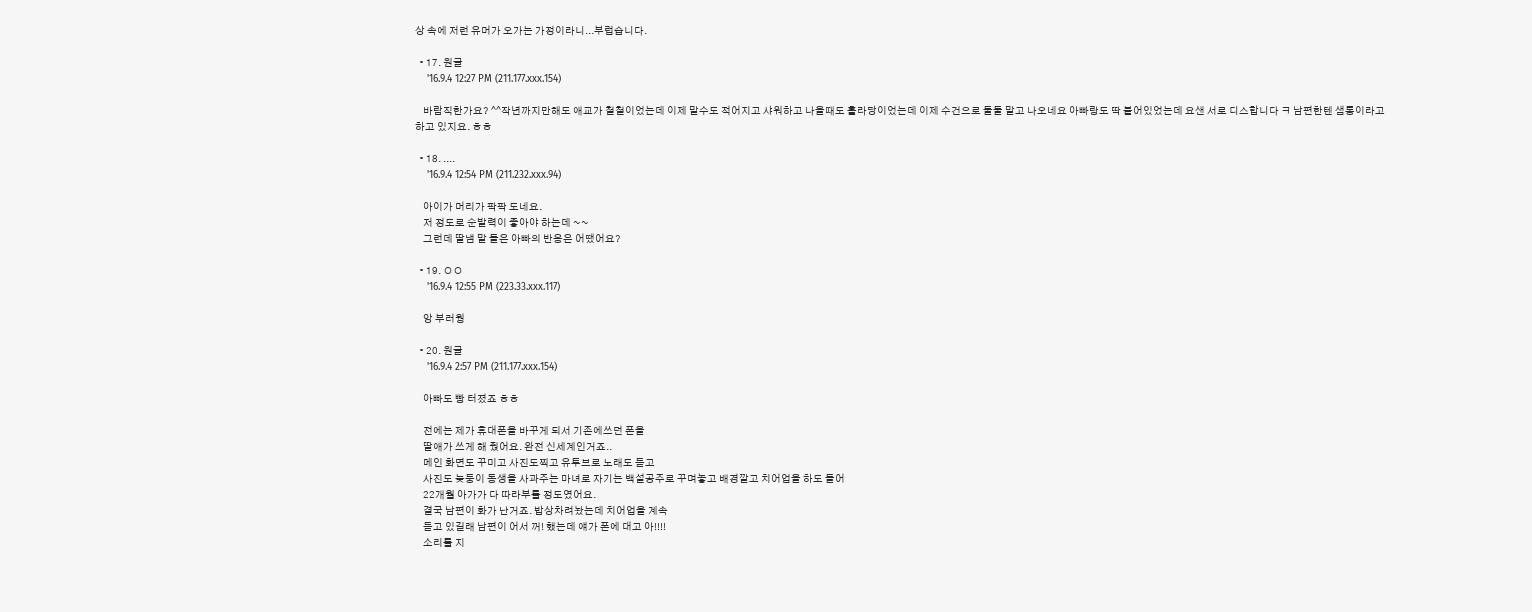상 속에 저런 유머가 오가는 가정이라니...부럽습니다.

  • 17. 원글
    '16.9.4 12:27 PM (211.177.xxx.154)

    바람직한가요? ^^작년까지만해도 애교가 철철이었는데 이제 말수도 적어지고 샤워하고 나올때도 홀라당이었는데 이제 수건으로 둘둘 말고 나오네요 아빠랑도 딱 붙어있었는데 요샌 서로 디스합니다 ㅋ 남편한텐 샘통이라고 하고 있지요. ㅎㅎ

  • 18. ....
    '16.9.4 12:54 PM (211.232.xxx.94)

    아이가 머리가 팍팍 도네요.
    저 정도로 순발력이 좋아야 하는데 ~~
    그런데 딸냄 말 들은 아빠의 반응은 어땠어요?

  • 19. ㅇㅇ
    '16.9.4 12:55 PM (223.33.xxx.117)

    앙 부러웡

  • 20. 원글
    '16.9.4 2:57 PM (211.177.xxx.154)

    아빠도 빵 터졌죠 ㅎㅎ

    전에는 제가 휴대폰을 바꾸게 되서 기존에쓰던 폰을
    딸애가 쓰게 해 줬어요. 완전 신세계인거죠..
    메인 화면도 꾸미고 사진도찍고 유투브로 노래도 듣고
    사진도 늦둥이 동생을 사과주는 마녀로 자기는 백설공주로 꾸며놓고 배경깔고 치어업을 하도 들어
    22개월 아가가 다 따라부를 정도였어요.
    결국 남편이 화가 난거죠. 밥상차려놨는데 치어업을 계속
    듣고 있길래 남편이 어서 꺼! 했는데 얘가 폰에 대고 아!!!!
    소리를 지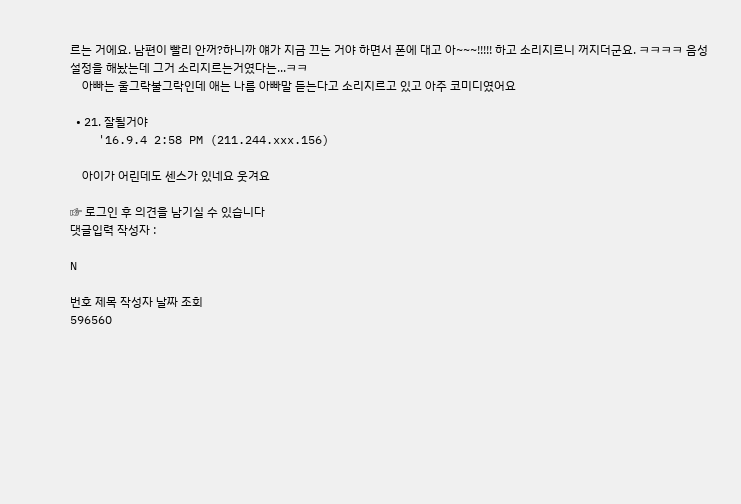르는 거에요. 남편이 빨리 안꺼?하니까 얘가 지금 끄는 거야 하면서 폰에 대고 아~~~!!!!! 하고 소리지르니 꺼지더군요. ㅋㅋㅋㅋ 음성설정을 해놨는데 그거 소리지르는거였다는...ㅋㅋ
    아빠는 울그락불그락인데 애는 나름 아빠말 듣는다고 소리지르고 있고 아주 코미디였어요

  • 21. 잘될거야
    '16.9.4 2:58 PM (211.244.xxx.156)

    아이가 어린데도 센스가 있네요 웃겨요

☞ 로그인 후 의견을 남기실 수 있습니다
댓글입력 작성자 :

N

번호 제목 작성자 날짜 조회
596560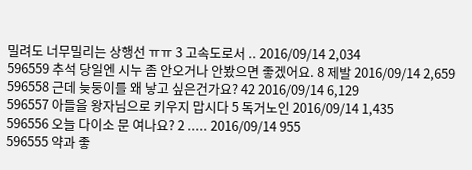밀려도 너무밀리는 상행선 ㅠㅠ 3 고속도로서 .. 2016/09/14 2,034
596559 추석 당일엔 시누 좀 안오거나 안봤으면 좋겠어요. 8 제발 2016/09/14 2,659
596558 근데 늦둥이를 왜 낳고 싶은건가요? 42 2016/09/14 6,129
596557 아들을 왕자님으로 키우지 맙시다 5 독거노인 2016/09/14 1,435
596556 오늘 다이소 문 여나요? 2 ..... 2016/09/14 955
596555 약과 좋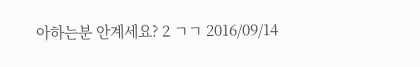아하는분 안계세요? 2 ㄱㄱ 2016/09/14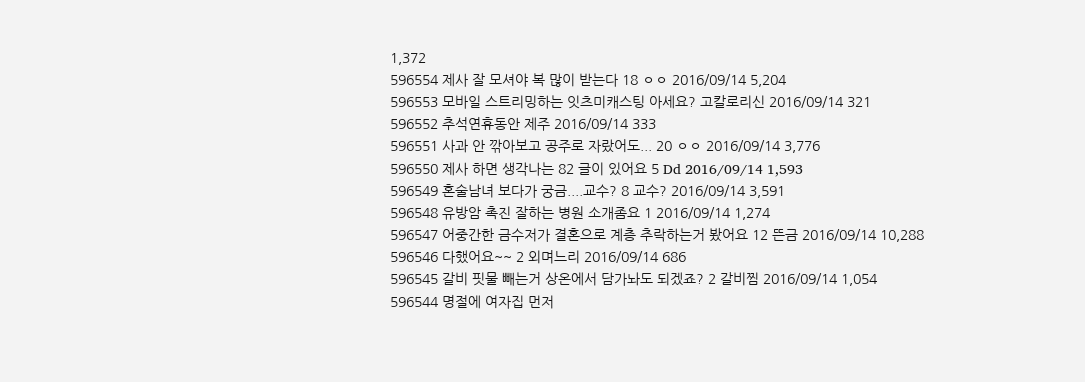1,372
596554 제사 잘 모셔야 복 많이 받는다 18 ㅇㅇ 2016/09/14 5,204
596553 모바일 스트리밍하는 잇츠미캐스팅 아세요? 고칼로리신 2016/09/14 321
596552 추석연휴동안 제주 2016/09/14 333
596551 사과 안 깎아보고 공주로 자랐어도... 20 ㅇㅇ 2016/09/14 3,776
596550 제사 하면 생각나는 82 글이 있어요 5 Dd 2016/09/14 1,593
596549 혼술남녀 보다가 궁금....교수? 8 교수? 2016/09/14 3,591
596548 유방암 촉진 잘하는 병원 소개좀요 1 2016/09/14 1,274
596547 어중간한 금수저가 결혼으로 계층 추락하는거 봤어요 12 뜬금 2016/09/14 10,288
596546 다했어요~~ 2 외며느리 2016/09/14 686
596545 갈비 핏물 빼는거 상온에서 담가놔도 되겠죠? 2 갈비찜 2016/09/14 1,054
596544 명절에 여자집 먼저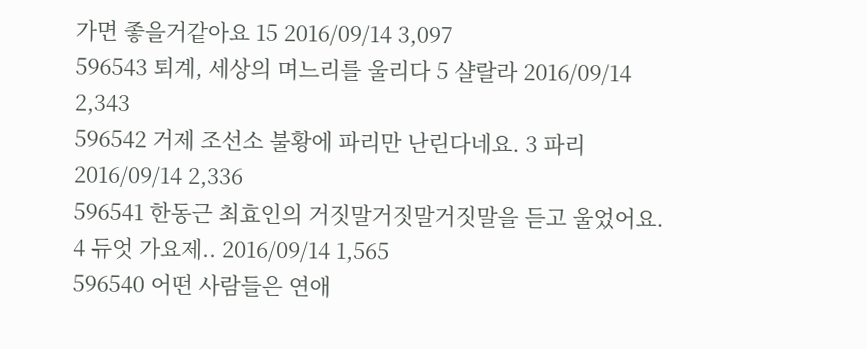가면 좋을거같아요 15 2016/09/14 3,097
596543 퇴계, 세상의 며느리를 울리다 5 샬랄라 2016/09/14 2,343
596542 거제 조선소 불황에 파리만 난린다네요. 3 파리 2016/09/14 2,336
596541 한동근 최효인의 거짓말거짓말거짓말을 듣고 울었어요. 4 듀엇 가요제.. 2016/09/14 1,565
596540 어떤 사람들은 연애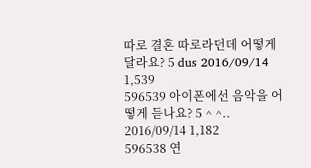따로 결혼 따로라던데 어떻게 달라요? 5 dus 2016/09/14 1,539
596539 아이폰에선 음악을 어떻게 듣나요? 5 ^ ^.. 2016/09/14 1,182
596538 연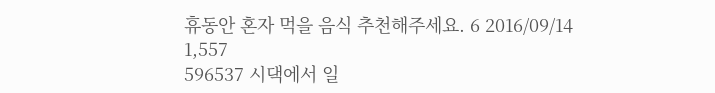휴동안 혼자 먹을 음식 추천해주세요. 6 2016/09/14 1,557
596537 시댁에서 일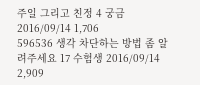주일 그리고 친정 4 궁금 2016/09/14 1,706
596536 생각 차단하는 방법 좀 알려주세요 17 수험생 2016/09/14 2,909